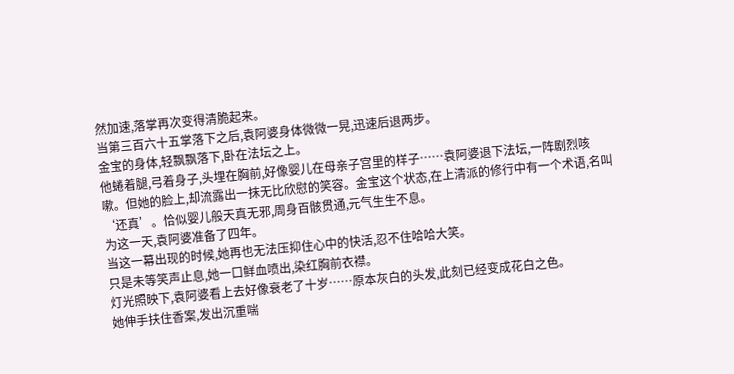然加速,落掌再次变得清脆起来。
当第三百六十五掌落下之后,袁阿婆身体微微一晃,迅速后退两步。
金宝的身体,轻飘飘落下,卧在法坛之上。
他蜷着腿,弓着身子,头埋在胸前,好像婴儿在母亲子宫里的样子……袁阿婆退下法坛,一阵剧烈咳嗽。但她的脸上,却流露出一抹无比欣慰的笑容。金宝这个状态,在上清派的修行中有一个术语,名叫‘还真’。恰似婴儿般天真无邪,周身百骸贯通,元气生生不息。
为这一天,袁阿婆准备了四年。
当这一幕出现的时候,她再也无法压抑住心中的快活,忍不住哈哈大笑。
只是未等笑声止息,她一口鲜血喷出,染红胸前衣襟。
灯光照映下,袁阿婆看上去好像衰老了十岁……原本灰白的头发,此刻已经变成花白之色。
她伸手扶住香案,发出沉重喘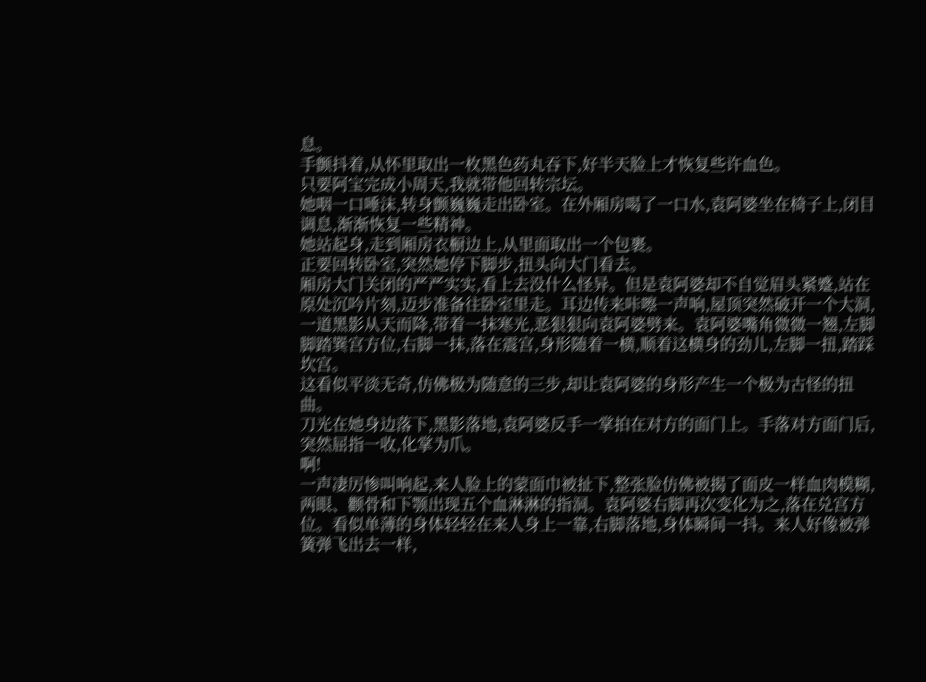息。
手颤抖着,从怀里取出一枚黑色药丸吞下,好半天脸上才恢复些许血色。
只要阿宝完成小周天,我就带他回转宗坛。
她咽一口唾沫,转身颤巍巍走出卧室。在外厢房喝了一口水,袁阿婆坐在椅子上,闭目调息,渐渐恢复一些精神。
她站起身,走到厢房衣橱边上,从里面取出一个包裹。
正要回转卧室,突然她停下脚步,扭头向大门看去。
厢房大门关闭的严严实实,看上去没什么怪异。但是袁阿婆却不自觉眉头紧蹙,站在原处沉吟片刻,迈步准备往卧室里走。耳边传来咔嚓一声响,屋顶突然破开一个大洞,一道黑影从天而降,带着一抹寒光,恶狠狠向袁阿婆劈来。袁阿婆嘴角微微一翘,左脚脚踏巽宫方位,右脚一抹,落在震宫,身形随着一横,顺着这横身的劲儿,左脚一扭,踏踩坎宫。
这看似平淡无奇,仿佛极为随意的三步,却让袁阿婆的身形产生一个极为古怪的扭曲。
刀光在她身边落下,黑影落地,袁阿婆反手一掌拍在对方的面门上。手落对方面门后,突然屈指一收,化掌为爪。
啊!
一声凄厉惨叫响起,来人脸上的蒙面巾被扯下,整张脸仿佛被揭了面皮一样血肉模糊,两眼、颧骨和下颚出现五个血淋淋的指洞。袁阿婆右脚再次变化为之,落在兑宫方位。看似单薄的身体轻轻在来人身上一靠,右脚落地,身体瞬间一抖。来人好像被弹簧弹飞出去一样,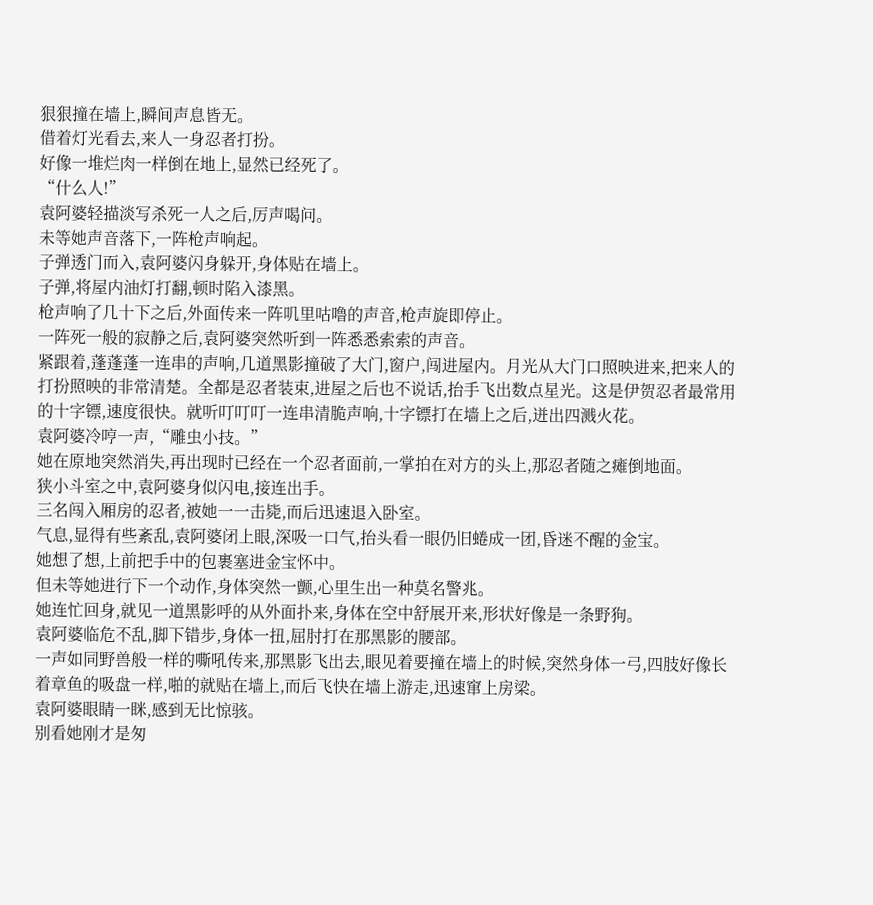狠狠撞在墙上,瞬间声息皆无。
借着灯光看去,来人一身忍者打扮。
好像一堆烂肉一样倒在地上,显然已经死了。
“什么人!”
袁阿婆轻描淡写杀死一人之后,厉声喝问。
未等她声音落下,一阵枪声响起。
子弹透门而入,袁阿婆闪身躲开,身体贴在墙上。
子弹,将屋内油灯打翻,顿时陷入漆黑。
枪声响了几十下之后,外面传来一阵叽里咕噜的声音,枪声旋即停止。
一阵死一般的寂静之后,袁阿婆突然听到一阵悉悉索索的声音。
紧跟着,蓬蓬蓬一连串的声响,几道黑影撞破了大门,窗户,闯进屋内。月光从大门口照映进来,把来人的打扮照映的非常清楚。全都是忍者装束,进屋之后也不说话,抬手飞出数点星光。这是伊贺忍者最常用的十字镖,速度很快。就听叮叮叮一连串清脆声响,十字镖打在墙上之后,迸出四溅火花。
袁阿婆冷哼一声,“雕虫小技。”
她在原地突然消失,再出现时已经在一个忍者面前,一掌拍在对方的头上,那忍者随之瘫倒地面。
狭小斗室之中,袁阿婆身似闪电,接连出手。
三名闯入厢房的忍者,被她一一击毙,而后迅速退入卧室。
气息,显得有些紊乱,袁阿婆闭上眼,深吸一口气,抬头看一眼仍旧蜷成一团,昏迷不醒的金宝。
她想了想,上前把手中的包裹塞进金宝怀中。
但未等她进行下一个动作,身体突然一颤,心里生出一种莫名警兆。
她连忙回身,就见一道黑影呼的从外面扑来,身体在空中舒展开来,形状好像是一条野狗。
袁阿婆临危不乱,脚下错步,身体一扭,屈肘打在那黑影的腰部。
一声如同野兽般一样的嘶吼传来,那黑影飞出去,眼见着要撞在墙上的时候,突然身体一弓,四肢好像长着章鱼的吸盘一样,啪的就贴在墙上,而后飞快在墙上游走,迅速窜上房梁。
袁阿婆眼睛一眯,感到无比惊骇。
别看她刚才是匆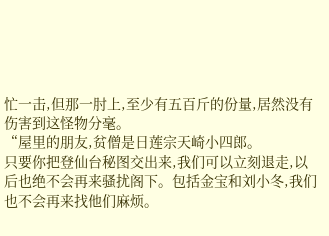忙一击,但那一肘上,至少有五百斤的份量,居然没有伤害到这怪物分毫。
“屋里的朋友,贫僧是日莲宗天崎小四郎。
只要你把登仙台秘图交出来,我们可以立刻退走,以后也绝不会再来骚扰阁下。包括金宝和刘小冬,我们也不会再来找他们麻烦。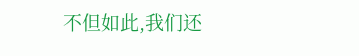不但如此,我们还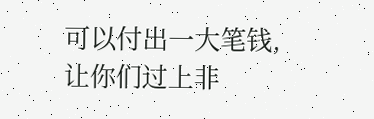可以付出一大笔钱,让你们过上非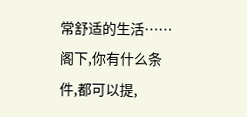常舒适的生活……阁下,你有什么条件,都可以提,